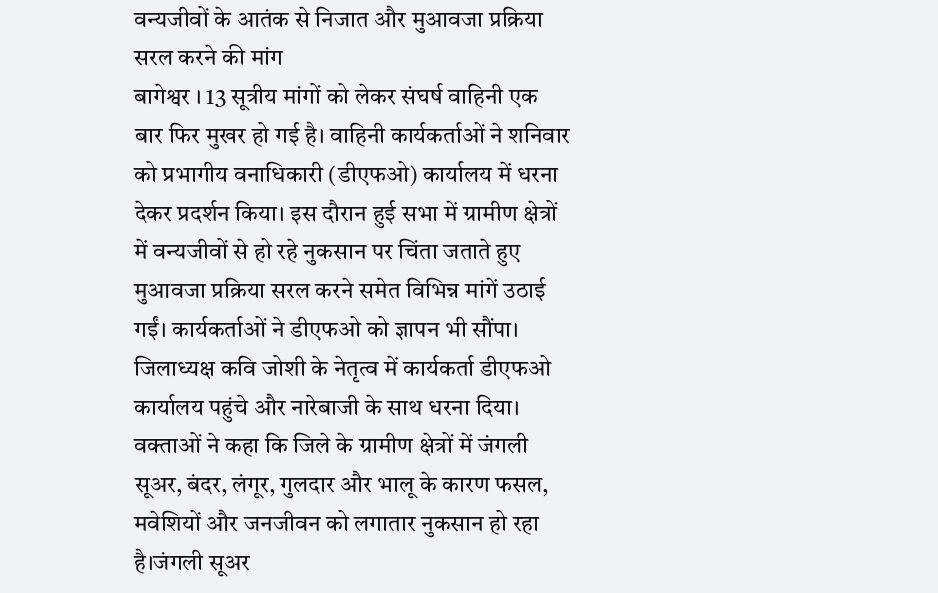वन्यजीवों के आतंक से निजात और मुआवजा प्रक्रिया सरल करने की मांग
बागेश्वर । 13 सूत्रीय मांगों को लेकर संघर्ष वाहिनी एक बार फिर मुखर हो गई है। वाहिनी कार्यकर्ताओं ने शनिवार को प्रभागीय वनाधिकारी (डीएफओ) कार्यालय में धरना देकर प्रदर्शन किया। इस दौरान हुई सभा में ग्रामीण क्षेत्रों में वन्यजीवों से हो रहे नुकसान पर चिंता जताते हुए मुआवजा प्रक्रिया सरल करने समेत विभिन्न मांगें उठाई गईं। कार्यकर्ताओं ने डीएफओ को ज्ञापन भी सौंपा। जिलाध्यक्ष कवि जोशी के नेतृत्व में कार्यकर्ता डीएफओ कार्यालय पहुंचे और नारेबाजी के साथ धरना दिया। वक्ताओं ने कहा कि जिले के ग्रामीण क्षेत्रों में जंगली सूअर, बंदर, लंगूर, गुलदार और भालू के कारण फसल, मवेशियों और जनजीवन को लगातार नुकसान हो रहा है।जंगली सूअर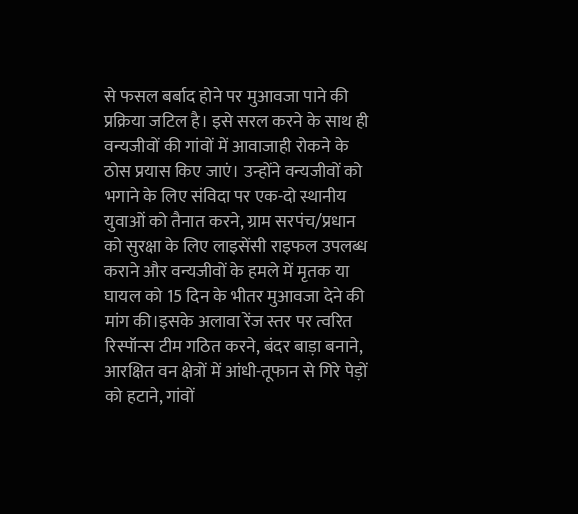से फसल बर्बाद होने पर मुआवजा पाने की प्रक्रिया जटिल है। इसे सरल करने के साथ ही वन्यजीवों की गांवों में आवाजाही रोकने के ठोस प्रयास किए जाएं। उन्होंने वन्यजीवों को भगाने के लिए संविदा पर एक-दो स्थानीय युवाओं को तैनात करने, ग्राम सरपंच/प्रधान को सुरक्षा के लिए लाइसेंसी राइफल उपलब्ध कराने और वन्यजीवों के हमले में मृतक या घायल को 15 दिन के भीतर मुआवजा देने की मांग की।इसके अलावा रेंज स्तर पर त्वरित रिस्पॉन्स टीम गठित करने, बंदर बाड़ा बनाने, आरक्षित वन क्षेत्रों में आंधी-तूफान से गिरे पेड़ों को हटाने, गांवों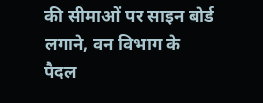की सीमाओं पर साइन बोर्ड लगाने, वन विभाग के पैदल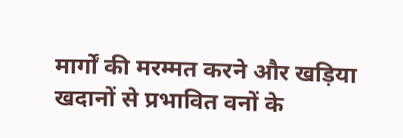मार्गों की मरम्मत करने और खड़िया खदानों से प्रभावित वनों के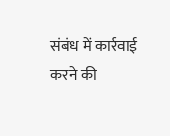संबंध में कार्रवाई करने की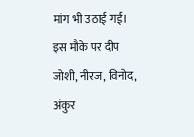मांग भी उठाई गई। इस मौके पर दीप जोशी, नीरज, विनोद, अंकुर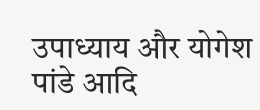उपाध्याय और योगेश पांडे आदि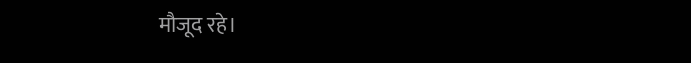मौजूद रहे।